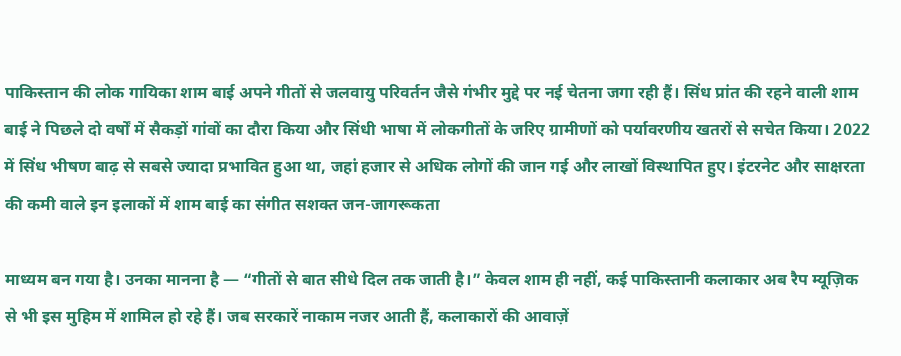पाकिस्तान की लोक गायिका शाम बाई अपने गीतों से जलवायु परिवर्तन जैसे गंभीर मुद्दे पर नई चेतना जगा रही हैं। सिंध प्रांत की रहने वाली शाम बाई ने पिछले दो वर्षों में सैकड़ों गांवों का दौरा किया और सिंधी भाषा में लोकगीतों के जरिए ग्रामीणों को पर्यावरणीय खतरों से सचेत किया। 2022 में सिंध भीषण बाढ़ से सबसे ज्यादा प्रभावित हुआ था, जहां हजार से अधिक लोगों की जान गई और लाखों विस्थापित हुए। इंटरनेट और साक्षरता की कमी वाले इन इलाकों में शाम बाई का संगीत सशक्त जन-जागरूकता

माध्यम बन गया है। उनका मानना है — “गीतों से बात सीधे दिल तक जाती है।” केवल शाम ही नहीं, कई पाकिस्तानी कलाकार अब रैप म्यूज़िक से भी इस मुहिम में शामिल हो रहे हैं। जब सरकारें नाकाम नजर आती हैं, कलाकारों की आवाज़ें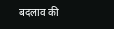बदलाव की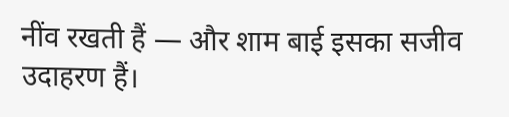नींव रखती हैं — और शाम बाई इसका सजीव उदाहरण हैं।